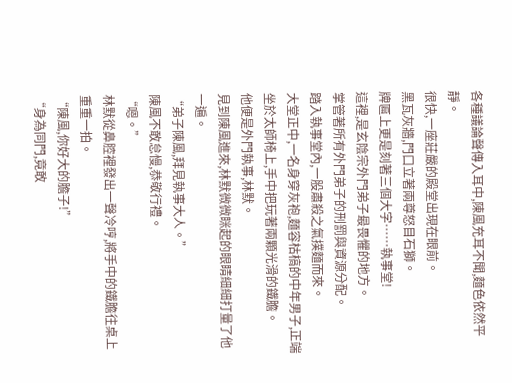各種議論聲傳入耳中,陳風充耳不聞,麵色依然平靜。
很快,一座莊嚴的殿堂出現在眼前。
黑瓦灰牆,門口立著兩尊怒目石獅。
牌匾上更是刻著三個大字……執事堂!
這裡,是玄陰宗外門弟子最畏懼的地方。
掌管著所有外門弟子的刑罰與資源分配。
踏入執事堂內,一股肅殺之氣撲麵而來。
大堂正中,一名身穿灰袍,麵容枯槁的中年男子,正端坐於太師椅上,手中把玩著兩顆光滑的鐵膽。
他便是外門執事,林默。
見到陳風進來,林默微微眯起的眼睛細細打量了他一遍。
“弟子陳風,拜見執事大人。”
陳風不敢怠慢,恭敬行禮。
“嗯。”
林默從鼻腔裡發出一聲冷哼,將手中的鐵膽往桌上重重一拍。
“陳風,你好大的膽子!”
“身為同門,竟敢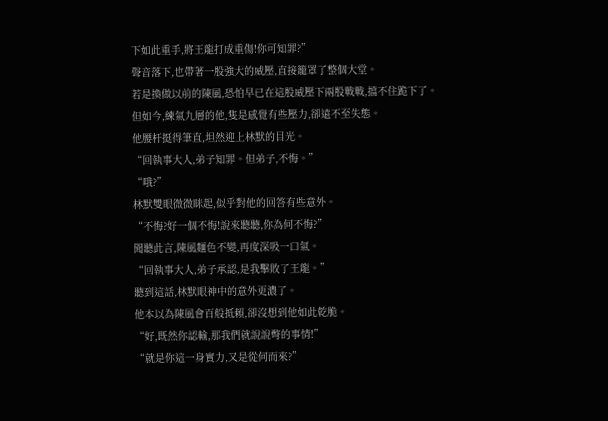下如此重手,將王龍打成重傷!你可知罪?”
聲音落下,也帶著一股強大的威壓,直接籠罩了整個大堂。
若是換做以前的陳風,恐怕早已在這股威壓下兩股戰戰,擋不住跪下了。
但如今,練氣九層的他,隻是感覺有些壓力,卻遠不至失態。
他腰杆挺得筆直,坦然迎上林默的目光。
“回執事大人,弟子知罪。但弟子,不悔。”
“哦?”
林默雙眼微微眯起,似乎對他的回答有些意外。
“不悔?好一個不悔!說來聽聽,你為何不悔?”
聞聽此言,陳風麵色不變,再度深吸一口氣。
“回執事大人,弟子承認,是我擊敗了王龍。”
聽到這話,林默眼神中的意外更濃了。
他本以為陳風會百般抵賴,卻沒想到他如此乾脆。
“好,既然你認輸,那我們就說說彆的事情!”
“就是你這一身實力,又是從何而來?”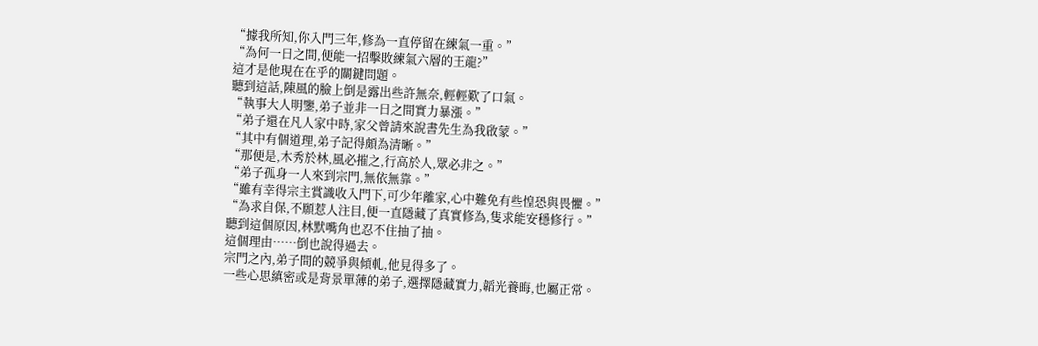“據我所知,你入門三年,修為一直停留在練氣一重。”
“為何一日之間,便能一招擊敗練氣六層的王龍?”
這才是他現在在乎的關鍵問題。
聽到這話,陳風的臉上倒是露出些許無奈,輕輕歎了口氣。
“執事大人明鑒,弟子並非一日之間實力暴漲。”
“弟子還在凡人家中時,家父曾請來說書先生為我啟蒙。”
“其中有個道理,弟子記得頗為清晰。”
“那便是,木秀於林,風必摧之,行高於人,眾必非之。”
“弟子孤身一人來到宗門,無依無靠。”
“雖有幸得宗主賞識收入門下,可少年離家,心中難免有些惶恐與畏懼。”
“為求自保,不願惹人注目,便一直隱藏了真實修為,隻求能安穩修行。”
聽到這個原因,林默嘴角也忍不住抽了抽。
這個理由……倒也說得過去。
宗門之內,弟子間的競爭與傾軋,他見得多了。
一些心思縝密或是背景單薄的弟子,選擇隱藏實力,韜光養晦,也屬正常。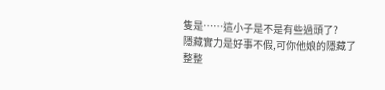隻是……這小子是不是有些過頭了?
隱藏實力是好事不假,可你他娘的隱藏了整整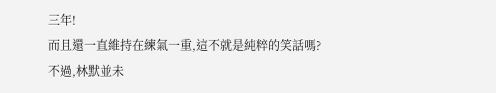三年!
而且還一直維持在練氣一重,這不就是純粹的笑話嗎?
不過,林默並未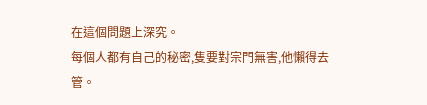在這個問題上深究。
每個人都有自己的秘密,隻要對宗門無害,他懶得去管。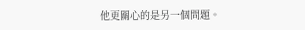他更關心的是另一個問題。